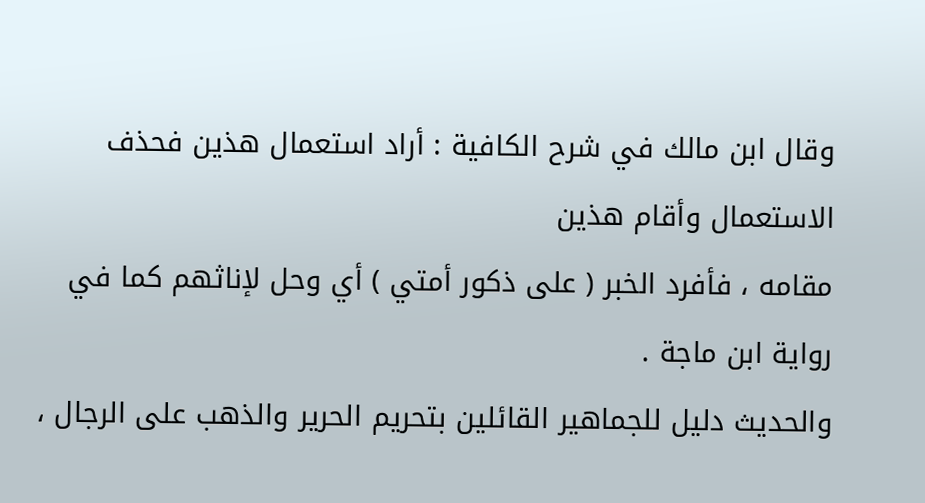وقال ابن مالك في شرح الكافية : أراد استعمال هذين فحذف الاستعمال وأقام هذين
مقامه ، فأفرد الخبر ( على ذكور أمتي ) أي وحل لإناثهم كما في رواية ابن ماجة .
والحديث دليل للجماهير القائلين بتحريم الحرير والذهب على الرجال ،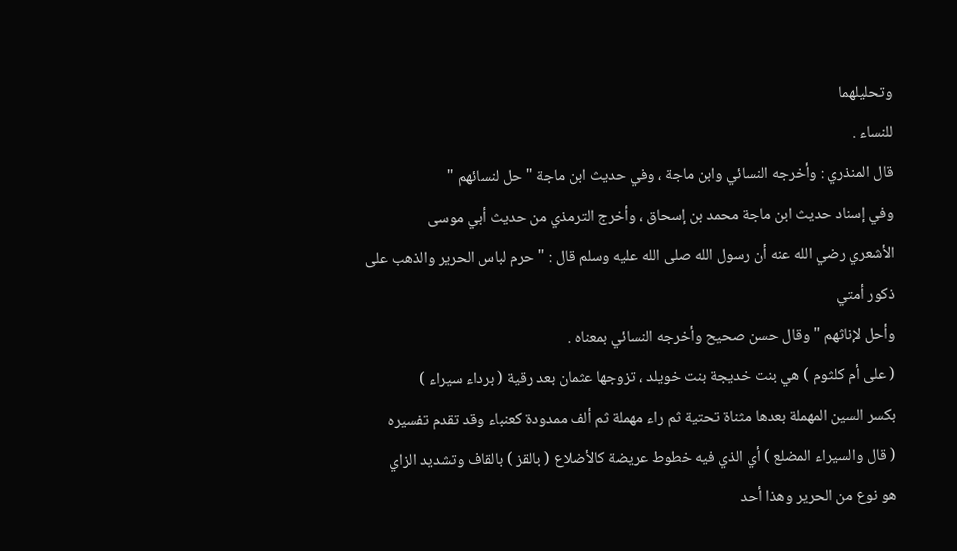وتحليلهما
للنساء .
قال المنذري : وأخرجه النسائي وابن ماجة ، وفي حديث ابن ماجة " حل لنسائهم "
وفي إسناد حديث ابن ماجة محمد بن إسحاق ، وأخرج الترمذي من حديث أبي موسى
الأشعري رضي الله عنه أن رسول الله صلى الله عليه وسلم قال : " حرم لباس الحرير والذهب على ذكور أمتي
وأحل لإناثهم " وقال حسن صحيح وأخرجه النسائي بمعناه .
( على أم كلثوم ) هي بنت خديجة بنت خويلد ، تزوجها عثمان بعد رقية ( برداء سيراء )
بكسر السين المهملة بعدها مثناة تحتية ثم راء مهملة ثم ألف ممدودة كعنباء وقد تقدم تفسيره
( قال والسيراء المضلع ) أي الذي فيه خطوط عريضة كالأضلاع ( بالقز ) بالقاف وتشديد الزاي
هو نوع من الحرير وهذا أحد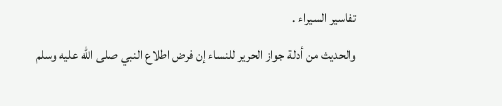تفاسير السيراء .
والحديث من أدلة جواز الحرير للنساء إن فرض اطلاع النبي صلى الله عليه وسلم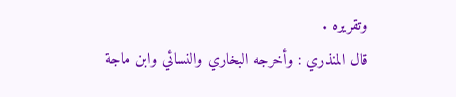وتقريره .
قال المنذري : وأخرجه البخاري والنسائي وابن ماجة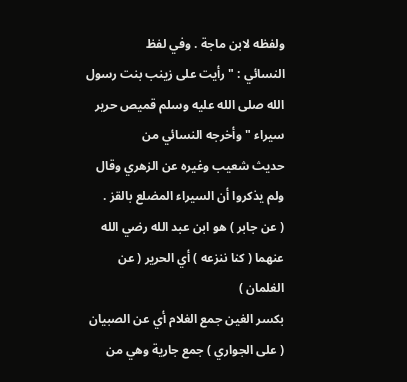ولفظه لابن ماجة . وفي لفظ
النسائي : " رأيت على زينب بنت رسول الله صلى الله عليه وسلم قميص حرير سيراء " وأخرجه النسائي من
حديث شعيب وغيره عن الزهري وقال ولم يذكروا أن السيراء المضلع بالقز .
( عن جابر ) هو ابن عبد الله رضي الله عنهما ( كنا ننزعه ) أي الحرير ( عن الغلمان )
بكسر الغين جمع الغلام أي عن الصبيان ( على الجواري ) جمع جارية وهي من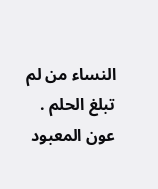النساء من لم
تبلغ الحلم .
عون المعبود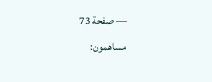— صفحة 73
مساهمون: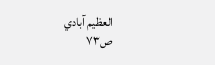العظيم آبادي
ص٧٣